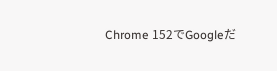Chrome 152でGoogleだ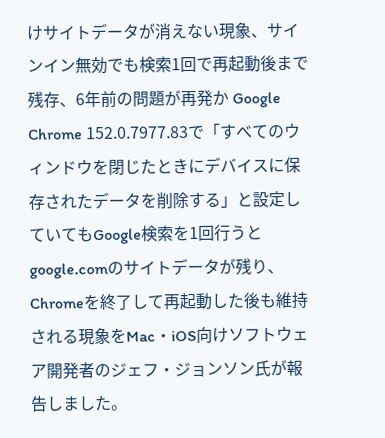けサイトデータが消えない現象、サインイン無効でも検索1回で再起動後まで残存、6年前の問題が再発か Google Chrome 152.0.7977.83で「すべてのウィンドウを閉じたときにデバイスに保存されたデータを削除する」と設定していてもGoogle検索を1回行うとgoogle.comのサイトデータが残り、Chromeを終了して再起動した後も維持される現象をMac・iOS向けソフトウェア開発者のジェフ・ジョンソン氏が報告しました。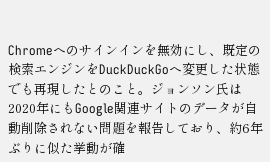Chromeへのサインインを無効にし、既定の検索エンジンをDuckDuckGoへ変更した状態でも再現したとのこと。ジョンソン氏は2020年にもGoogle関連サイトのデータが自動削除されない問題を報告しており、約6年ぶりに似た挙動が確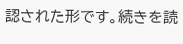認された形です。続きを読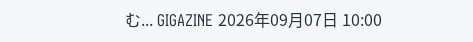む... GIGAZINE 2026年09月07日 10:00